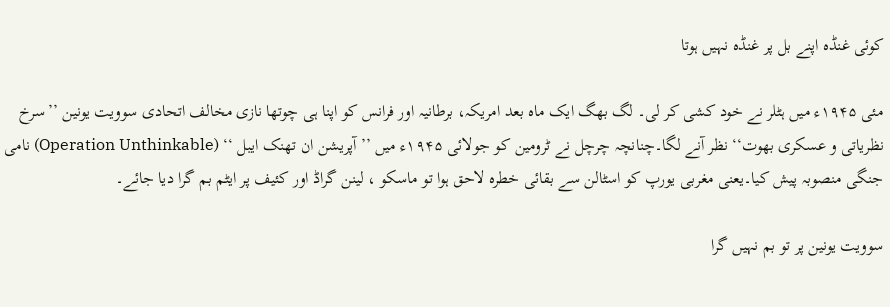کوئی غنڈہ اپنے بل پر غنڈہ نہیں ہوتا

مئی ۱۹۴۵ء میں ہٹلر نے خود کشی کر لی۔ لگ بھگ ایک ماہ بعد امریکہ، برطانیہ اور فرانس کو اپنا ہی چوتھا نازی مخالف اتحادی سوویت یونین ’’سرخ نظریاتی و عسکری بھوت‘‘ نظر آنے لگا۔چنانچہ چرچل نے ٹرومین کو جولائی ۱۹۴۵ء میں ’’ آپریشن ان تھنک ایبل ‘‘ (Operation Unthinkable) نامی جنگی منصوبہ پیش کیا۔یعنی مغربی یورپ کو اسٹالن سے بقائی خطرہ لاحق ہوا تو ماسکو ، لینن گراڈ اور کئیف پر ایٹم بم گرا دیا جائے۔

سوویت یونین پر تو بم نہیں گرا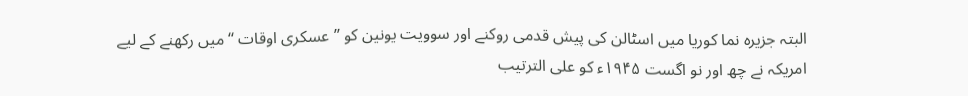البتہ جزیرہ نما کوریا میں اسٹالن کی پیش قدمی روکنے اور سوویت یونین کو ’’ عسکری اوقات ‘‘ میں رکھنے کے لیے امریکہ نے چھ اور نو اگست ۱۹۴۵ء کو علی الترتیب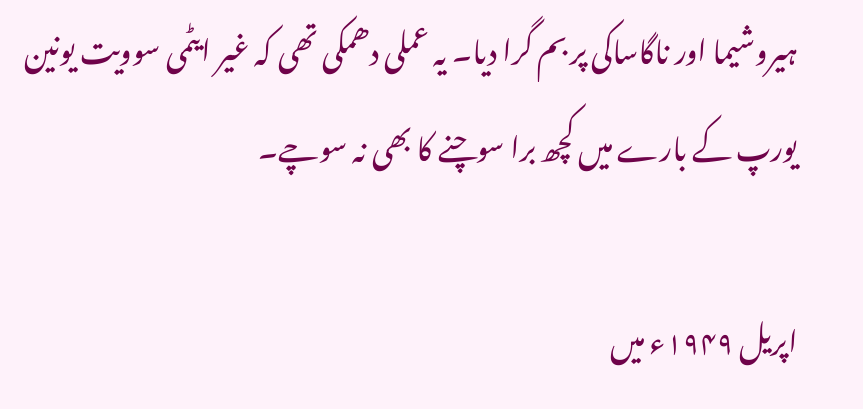ہیروشیما اور ناگاساکی پر بم گرا دیا۔ یہ عملی دھمکی تھی کہ غیر ایٹمی سوویت یونین یورپ کے بارے میں کچھ برا سوچنے کا بھی نہ سوچے۔

اپریل ۱۹۴۹ء میں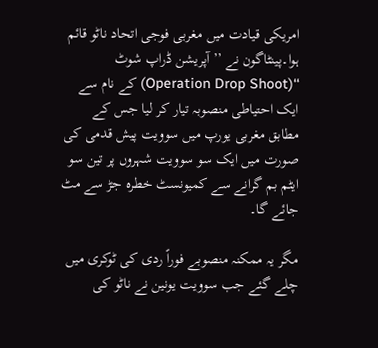امریکی قیادت میں مغربی فوجی اتحاد ناٹو قائم ہوا۔پینٹاگون نے ’’ آپریشن ڈراپ شوٹ ‘‘(Operation Drop Shoot) کے نام سے ایک احتیاطی منصوبہ تیار کر لیا جس کے مطابق مغربی یورپ میں سوویت پیش قدمی کی صورت میں ایک سو سوویت شہروں پر تین سو ایٹم بم گرانے سے کمیونسٹ خطرہ جڑ سے مٹ جائے گا۔

مگر یہ ممکنہ منصوبے فوراً ردی کی ٹوکری میں چلے گئے جب سوویت یونین نے ناٹو کی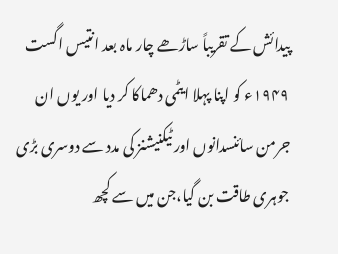پیدائش کے تقریباً ساڑھے چار ماہ بعد انتیس اگست ۱۹۴۹ء کو اپنا پہلا ایٹمی دھماکا کر دیا اور یوں ان جرمن سائنسدانوں اور ٹیکنیشنز کی مدد سے دوسری بڑی جوہری طاقت بن گیا،جن میں سے کچھ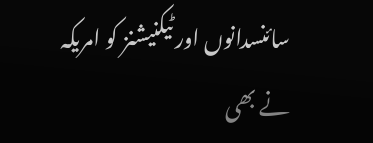سائنسدانوں اور ٹیکنیشنز کو امریکہ نے بھی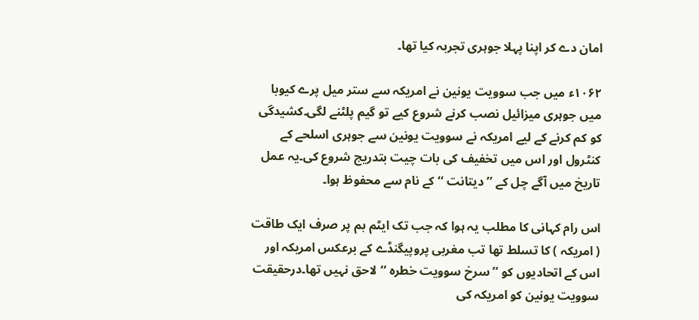امان دے کر اپنا پہلا جوہری تجربہ کیا تھا۔

۱۰۶۲ء میں جب سوویت یونین نے امریکہ سے ستر میل پرے کیوبا میں جوہری میزائیل نصب کرنے شروع کیے تو گیم پلٹنے لگی۔کشیدگی کو کم کرنے کے لیے امریکہ نے سوویت یونین سے جوہری اسلحے کے کنٹرول اور اس میں تخفیف کی بات چیت بتدریج شروع کی۔یہ عمل تاریخ میں آگے چل کے ’’ دیتانت ‘‘ کے نام سے محفوظ ہوا۔

اس رام کہانی کا مطلب یہ ہوا کہ جب تک ایٹم بم پر صرف ایک طاقت ( امریکہ ) کا تسلط تھا تب مغربی پروپیگنڈے کے برعکس امریکہ اور اس کے اتحادیوں کو ’’سرخ سوویت خطرہ ‘‘ لاحق نہیں تھا۔درحقیقت سوویت یونین کو امریکہ کی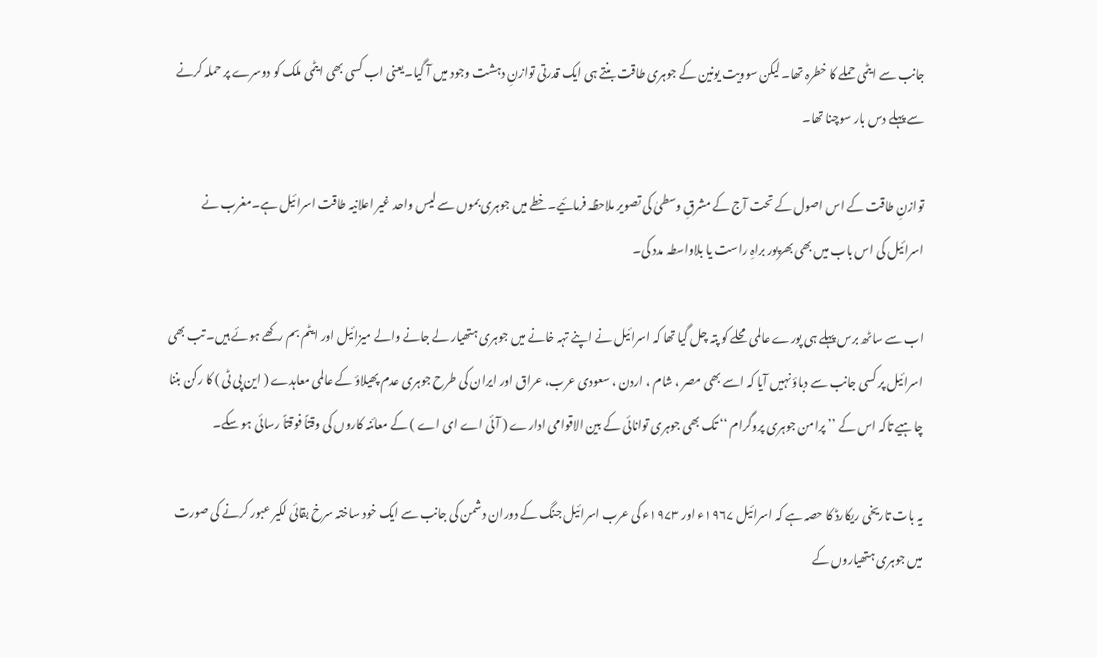جانب سے ایٹمی حملے کا خطرہ تھا۔ لیکن سوویت یونین کے جوہری طاقت بنتے ہی ایک قدرتی توازنِ دہشت وجود میں آ گیا۔یعنی اب کسی بھی ایٹمی ملک کو دوسرے پر حملہ کرنے سے پہلے دس بار سوچنا تھا۔

توازنِ طاقت کے اس اصول کے تحت آج کے مشرقِ وسطیٰ کی تصویر ملاحظہ فرمائیے۔خطے میں جوہری بموں سے لیس واحد غیر اعلانیہ طاقت اسرائیل ہے۔مغرب نے اسرائیل کی اس باب میں بھی بھرپور براہِ راست یا بلاواسطہ مدد کی۔

اب سے ساٹھ برس پہلے ہی پورے عالمی محلے کو پتہ چل گیا تھا کہ اسرائیل نے اپنے تہہ خانے میں جوہری ہتھیار لے جانے والے میزائیل اور ایٹم بم رکھے ہوئے ہیں۔ تب بھی اسرائیل پر کسی جانب سے دباؤ نہیں آیا کہ اسے بھی مصر ، شام ، اردن ، سعودی عرب، عراق اور ایران کی طرح جوہری عدم پھیلاؤ کے عالمی معاہدے ( این پی ٹی ) کا رکن بننا چاہیے تاکہ اس کے ’’ پرامن جوہری پروگرام ‘‘ تک بھی جوہری توانائی کے بین الاقوامی ادارے ( آئی اے ای اے ) کے معائنہ کاروں کی وقتاً فوقتاً رسائی ہو سکے۔

یہ بات تاریخی ریکارڈ کا حصہ ہے کہ اسرائیل ۱۹۶۷ء اور ۱۹۷۳ء کی عرب اسرائیل جنگ کے دوران دشمن کی جانب سے ایک خود ساختہ سرخ بقائی لکیر عبور کرنے کی صورت میں جوہری ہتھیاروں کے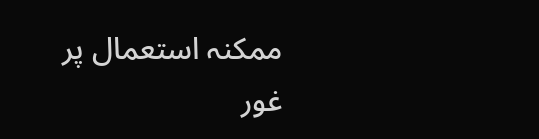ممکنہ استعمال پر غور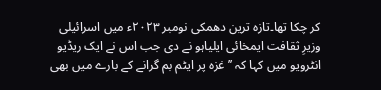کر چکا تھا۔تازہ ترین دھمکی نومبر ۲۰۲۳ء میں اسرائیلی وزیرِ ثقافت ایمخائی ایلیاہو نے دی جب اس نے ایک ریڈیو انٹرویو میں کہا کہ ’’ غزہ پر ایٹم بم گرانے کے بارے میں بھی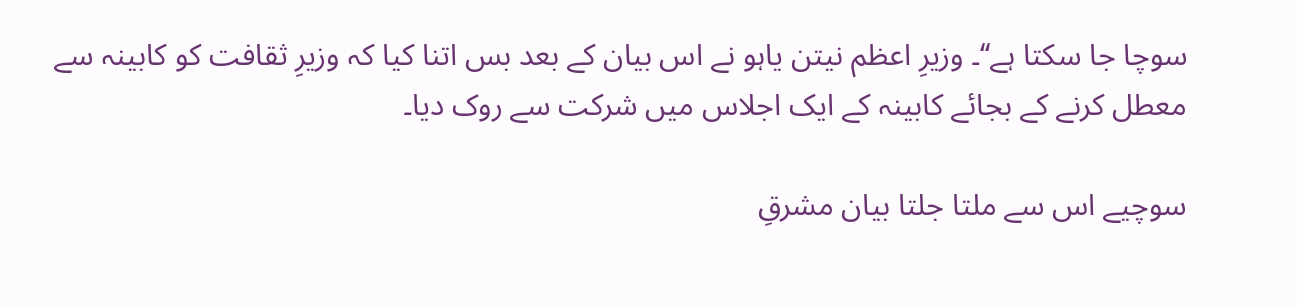سوچا جا سکتا ہے‘‘۔ وزیرِ اعظم نیتن یاہو نے اس بیان کے بعد بس اتنا کیا کہ وزیرِ ثقافت کو کابینہ سے معطل کرنے کے بجائے کابینہ کے ایک اجلاس میں شرکت سے روک دیا۔

سوچیے اس سے ملتا جلتا بیان مشرقِ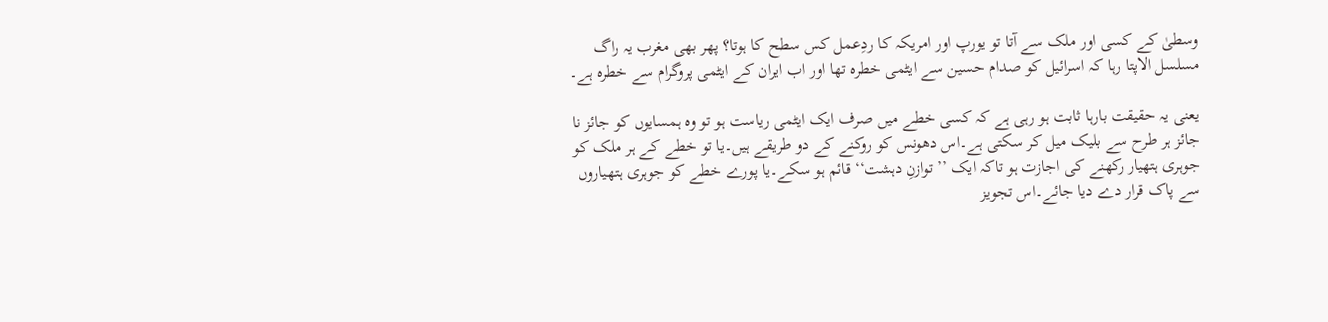وسطیٰ کے کسی اور ملک سے آتا تو یورپ اور امریکہ کا ردِعمل کس سطح کا ہوتا؟ پھر بھی مغرب یہ راگ مسلسل الاپتا رہا کہ اسرائیل کو صدام حسین سے ایٹمی خطرہ تھا اور اب ایران کے ایٹمی پروگرام سے خطرہ ہے۔

یعنی یہ حقیقت بارہا ثابت ہو رہی ہے کہ کسی خطے میں صرف ایک ایٹمی ریاست ہو تو وہ ہمسایوں کو جائز نا جائز ہر طرح سے بلیک میل کر سکتی ہے۔اس دھونس کو روکنے کے دو طریقے ہیں۔یا تو خطے کے ہر ملک کو جوہری ہتھیار رکھنے کی اجازت ہو تاکہ ایک ’’ توازنِ دہشت‘‘ قائم ہو سکے۔یا پورے خطے کو جوہری ہتھیاروں سے پاک قرار دے دیا جائے۔اس تجویز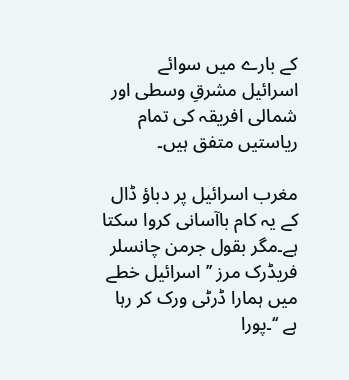کے بارے میں سوائے اسرائیل مشرقِ وسطی اور شمالی افریقہ کی تمام ریاستیں متفق ہیں۔

مغرب اسرائیل پر دباؤ ڈال کے یہ کام باآسانی کروا سکتا ہے۔مگر بقول جرمن چانسلر فریڈرک مرز ’’ اسرائیل خطے میں ہمارا ڈرٹی ورک کر رہا ہے ‘‘۔پورا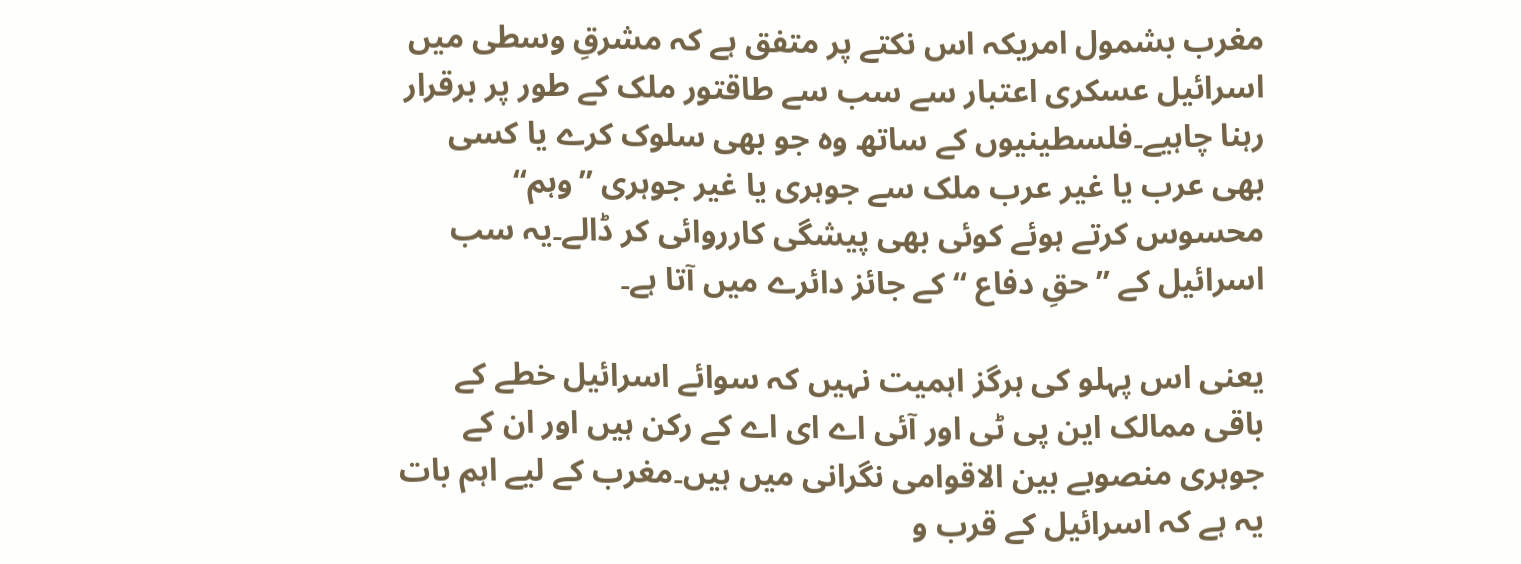مغرب بشمول امریکہ اس نکتے پر متفق ہے کہ مشرقِ وسطی میں اسرائیل عسکری اعتبار سے سب سے طاقتور ملک کے طور پر برقرار رہنا چاہیے۔فلسطینیوں کے ساتھ وہ جو بھی سلوک کرے یا کسی بھی عرب یا غیر عرب ملک سے جوہری یا غیر جوہری ’’وہم‘‘ محسوس کرتے ہوئے کوئی بھی پیشگی کارروائی کر ڈالے۔یہ سب اسرائیل کے ’’ حقِ دفاع ‘‘ کے جائز دائرے میں آتا ہے۔

یعنی اس پہلو کی ہرگز اہمیت نہیں کہ سوائے اسرائیل خطے کے باقی ممالک این پی ٹی اور آئی اے ای اے کے رکن ہیں اور ان کے جوہری منصوبے بین الاقوامی نگرانی میں ہیں۔مغرب کے لیے اہم بات یہ ہے کہ اسرائیل کے قرب و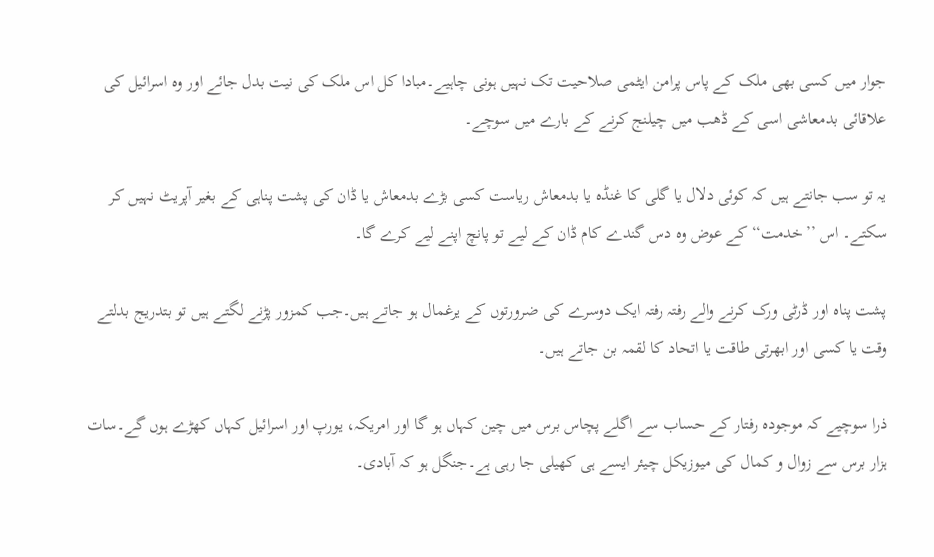جوار میں کسی بھی ملک کے پاس پرامن ایٹمی صلاحیت تک نہیں ہونی چاہیے۔مبادا کل اس ملک کی نیت بدل جائے اور وہ اسرائیل کی علاقائی بدمعاشی اسی کے ڈھب میں چیلنج کرنے کے بارے میں سوچے۔

یہ تو سب جانتے ہیں کہ کوئی دلال یا گلی کا غنڈہ یا بدمعاش ریاست کسی بڑے بدمعاش یا ڈان کی پشت پناہی کے بغیر آپریٹ نہیں کر سکتے۔ اس ’’خدمت‘‘ کے عوض وہ دس گندے کام ڈان کے لیے تو پانچ اپنے لیے کرے گا۔

پشت پناہ اور ڈرٹی ورک کرنے والے رفتہ رفتہ ایک دوسرے کی ضرورتوں کے یرغمال ہو جاتے ہیں۔جب کمزور پڑنے لگتے ہیں تو بتدریج بدلتے وقت یا کسی اور ابھرتی طاقت یا اتحاد کا لقمہ بن جاتے ہیں۔

ذرا سوچیے کہ موجودہ رفتار کے حساب سے اگلے پچاس برس میں چین کہاں ہو گا اور امریکہ، یورپ اور اسرائیل کہاں کھڑے ہوں گے۔سات ہزار برس سے زوال و کمال کی میوزیکل چیئر ایسے ہی کھیلی جا رہی ہے۔جنگل ہو کہ آبادی۔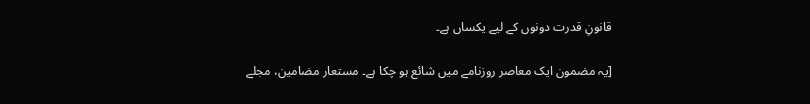قانونِ قدرت دونوں کے لیے یکساں ہے۔

[یہ مضمون ایک معاصر روزنامے میں شائع ہو چکا ہے۔ مستعار مضامین، مجلے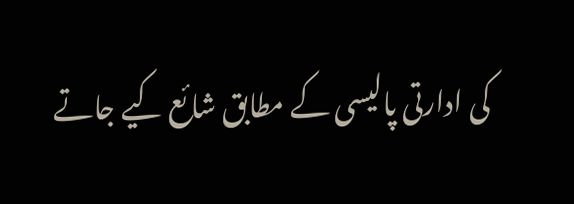کی ادارتی پالیسی کے مطابق شائع کیے جاتے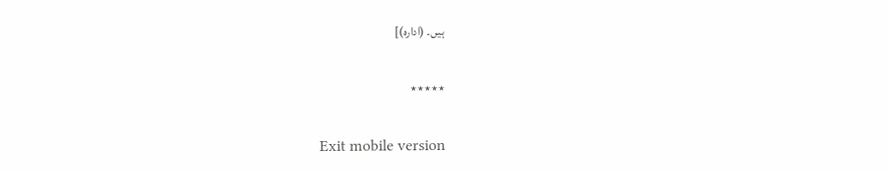ہیں۔ (ادارہ)]

٭٭٭٭٭

Exit mobile version